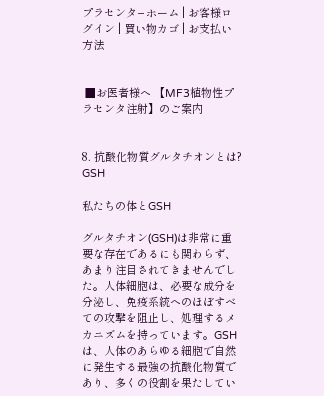プラセンタ−ホーム | お客様ログイン | 買い物カゴ | お支払い方法


 ■お医者様へ 【MF3植物性プラセンタ注射】のご案内


8. 抗酸化物質グルタチオンとは? GSH

私たちの体とGSH

グルタチオン(GSH)は非常に重要な存在であるにも関わらず、あまり注目されてきませんでした。人体細胞は、必要な成分を分泌し、免疫系統へのほぼすべての攻撃を阻止し、処理するメカニズムを持っています。GSHは、人体のあらゆる細胞で自然に発生する最強の抗酸化物質であり、多くの役割を果たしてい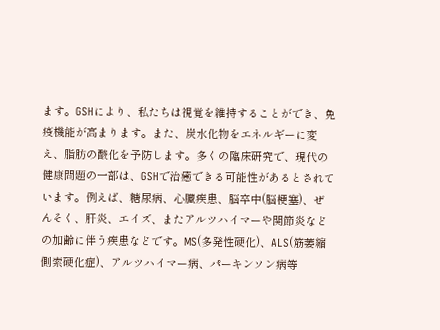ます。GSHにより、私たちは視覚を維持することができ、免疫機能が高まります。また、炭水化物をエネルギーに変え、脂肪の酸化を予防します。多くの臨床研究で、現代の健康問題の一部は、GSHで治癒できる可能性があるとされています。例えば、糖尿病、心臓疾患、脳卒中(脳梗塞)、ぜんそく、肝炎、エイズ、またアルツハイマーや関節炎などの加齢に伴う疾患などです。MS(多発性硬化)、ALS(筋萎縮側索硬化症)、アルツハイマー病、パーキンソン病等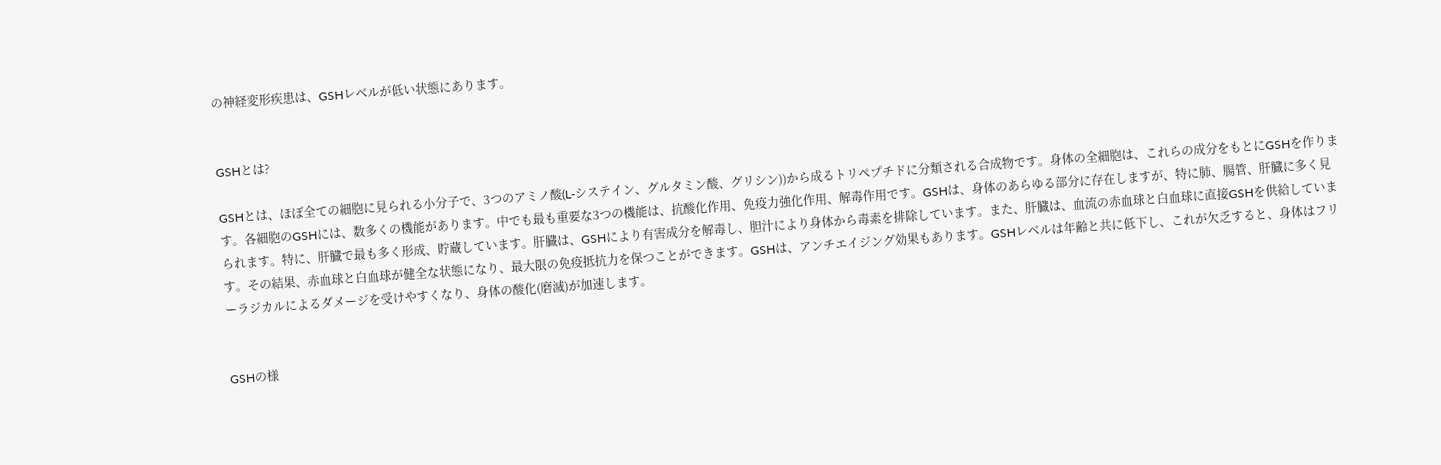の神経変形疾患は、GSHレベルが低い状態にあります。


GSHとは?

GSHとは、ほぼ全ての細胞に見られる小分子で、3つのアミノ酸(L-システイン、グルタミン酸、グリシン))から成るトリペプチドに分類される合成物です。身体の全細胞は、これらの成分をもとにGSHを作ります。各細胞のGSHには、数多くの機能があります。中でも最も重要な3つの機能は、抗酸化作用、免疫力強化作用、解毒作用です。GSHは、身体のあらゆる部分に存在しますが、特に肺、腸管、肝臓に多く見られます。特に、肝臓で最も多く形成、貯蔵しています。肝臓は、GSHにより有害成分を解毒し、胆汁により身体から毒素を排除しています。また、肝臓は、血流の赤血球と白血球に直接GSHを供給しています。その結果、赤血球と白血球が健全な状態になり、最大限の免疫抵抗力を保つことができます。GSHは、アンチエイジング効果もあります。GSHレベルは年齢と共に低下し、これが欠乏すると、身体はフリーラジカルによるダメージを受けやすくなり、身体の酸化(磨滅)が加速します。


GSHの様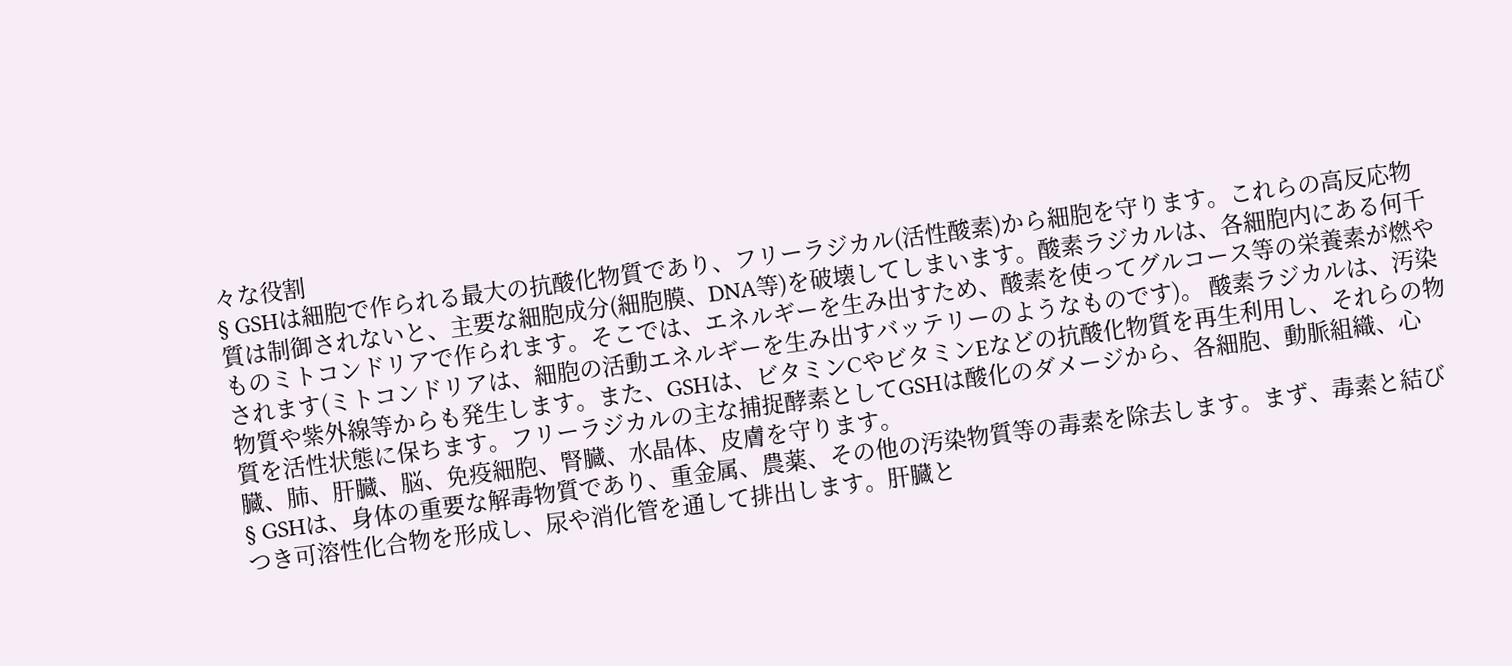々な役割
§ GSHは細胞で作られる最大の抗酸化物質であり、フリーラジカル(活性酸素)から細胞を守ります。これらの高反応物質は制御されないと、主要な細胞成分(細胞膜、DNA等)を破壊してしまいます。酸素ラジカルは、各細胞内にある何千ものミトコンドリアで作られます。そこでは、エネルギーを生み出すため、酸素を使ってグルコース等の栄養素が燃やされます(ミトコンドリアは、細胞の活動エネルギーを生み出すバッテリーのようなものです)。 酸素ラジカルは、汚染物質や紫外線等からも発生します。また、GSHは、ビタミンCやビタミンEなどの抗酸化物質を再生利用し、それらの物質を活性状態に保ちます。フリーラジカルの主な捕捉酵素としてGSHは酸化のダメージから、各細胞、動脈組織、心臓、肺、肝臓、脳、免疫細胞、腎臓、水晶体、皮膚を守ります。
§ GSHは、身体の重要な解毒物質であり、重金属、農薬、その他の汚染物質等の毒素を除去します。まず、毒素と結びつき可溶性化合物を形成し、尿や消化管を通して排出します。肝臓と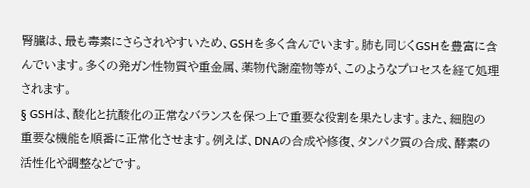腎臓は、最も毒素にさらされやすいため、GSHを多く含んでいます。肺も同じくGSHを豊富に含んでいます。多くの発ガン性物質や重金属、薬物代謝産物等が、このようなプロセスを経て処理されます。
§ GSHは、酸化と抗酸化の正常なバランスを保つ上で重要な役割を果たします。また、細胞の重要な機能を順番に正常化させます。例えば、DNAの合成や修復、タンパク質の合成、酵素の活性化や調整などです。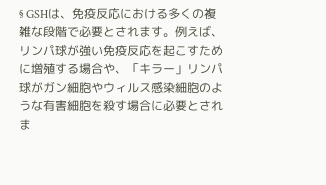§ GSHは、免疫反応における多くの複雑な段階で必要とされます。例えば、リンパ球が強い免疫反応を起こすために増殖する場合や、「キラー」リンパ球がガン細胞やウィルス感染細胞のような有害細胞を殺す場合に必要とされま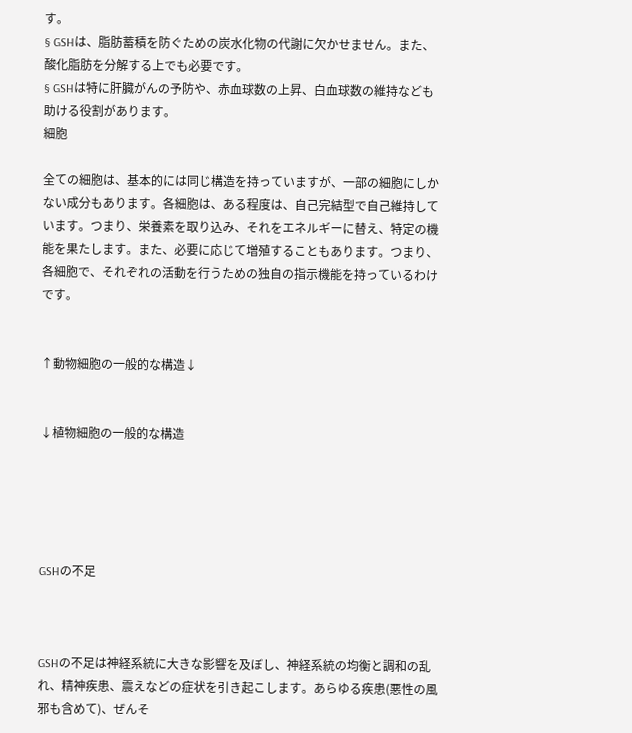す。
§ GSHは、脂肪蓄積を防ぐための炭水化物の代謝に欠かせません。また、酸化脂肪を分解する上でも必要です。
§ GSHは特に肝臓がんの予防や、赤血球数の上昇、白血球数の維持なども助ける役割があります。
細胞

全ての細胞は、基本的には同じ構造を持っていますが、一部の細胞にしかない成分もあります。各細胞は、ある程度は、自己完結型で自己維持しています。つまり、栄養素を取り込み、それをエネルギーに替え、特定の機能を果たします。また、必要に応じて増殖することもあります。つまり、各細胞で、それぞれの活動を行うための独自の指示機能を持っているわけです。


↑動物細胞の一般的な構造↓


↓植物細胞の一般的な構造





GSHの不足



GSHの不足は神経系統に大きな影響を及ぼし、神経系統の均衡と調和の乱れ、精神疾患、震えなどの症状を引き起こします。あらゆる疾患(悪性の風邪も含めて)、ぜんそ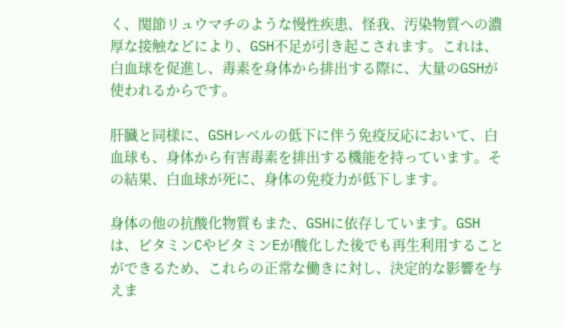く、関節リュウマチのような慢性疾患、怪我、汚染物質への濃厚な接触などにより、GSH不足が引き起こされます。これは、白血球を促進し、毒素を身体から排出する際に、大量のGSHが使われるからです。

肝臓と同様に、GSHレベルの低下に伴う免疫反応において、白血球も、身体から有害毒素を排出する機能を持っています。その結果、白血球が死に、身体の免疫力が低下します。

身体の他の抗酸化物質もまた、GSHに依存しています。GSHは、ビタミンCやビタミンEが酸化した後でも再生利用することができるため、これらの正常な働きに対し、決定的な影響を与えま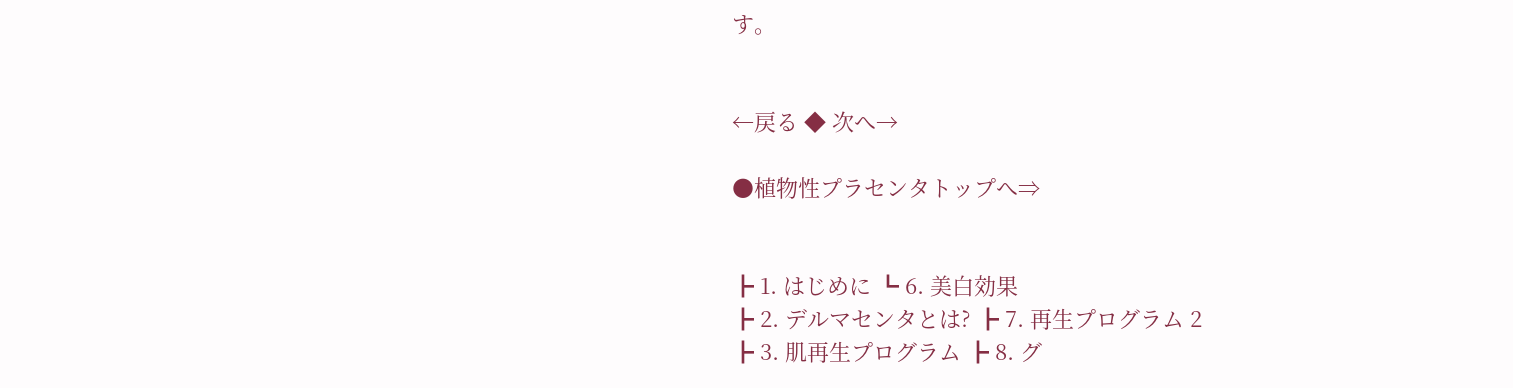す。


←戻る ◆ 次へ→

●植物性プラセンタトップへ⇒


┣ 1. はじめに ┗ 6. 美白効果
┣ 2. デルマセンタとは? ┣ 7. 再生プログラム 2
┣ 3. 肌再生プログラム ┣ 8. グ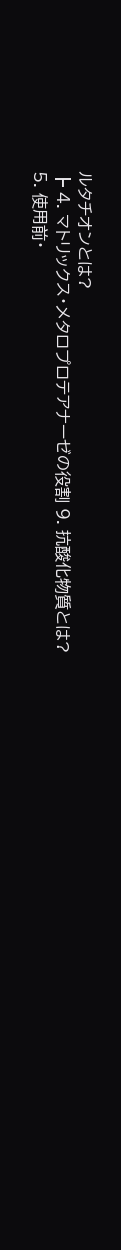ルタチオンとは?
┣ 4. マトリックス・メタロプロテアナーゼの役割 9. 抗酸化物質とは?
5. 使用前・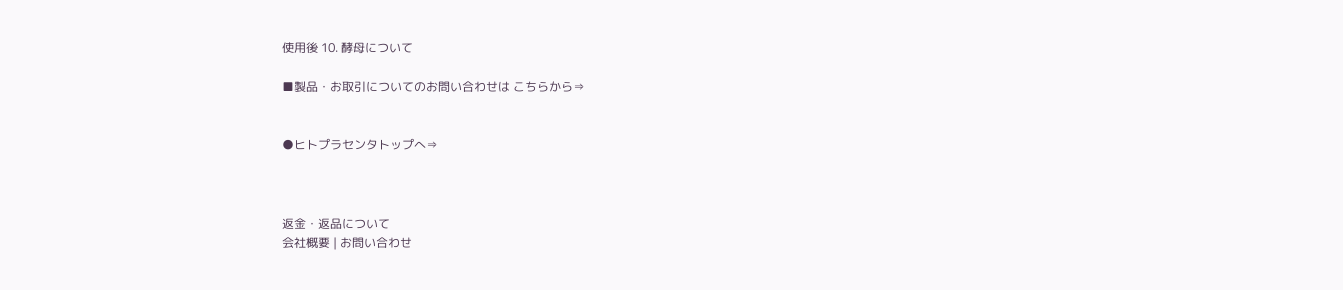使用後 10. 酵母について

■製品・お取引についてのお問い合わせは こちらから⇒


●ヒトプラセンタトップへ⇒



返金・返品について
会社概要 | お問い合わせ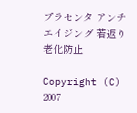プラセンタ アンチエイジング 若返り 老化防止

Copyright (C) 2007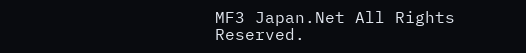MF3 Japan.Net All Rights Reserved.